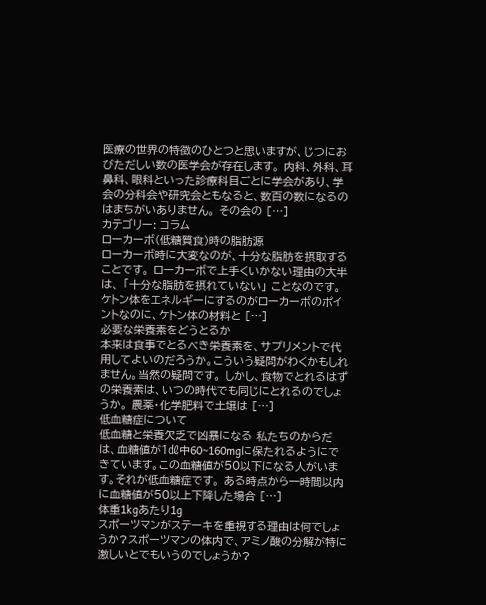医療の世界の特徴のひとつと思いますが、じつにおびただしい数の医学会が存在します。 内科、外科、耳鼻科、眼科といった診療科目ごとに学会があり、学会の分科会や研究会ともなると、数百の数になるのはまちがいありません。 その会の […]
カテゴリー: コラム
ローカーボ(低糖質食)時の脂肪源
ローカーボ時に大変なのが、十分な脂肪を摂取することです。 ローカーボで上手くいかない理由の大半は、 「十分な脂肪を摂れていない」 ことなのです。 ケトン体をエネルギーにするのがローカーボのポイントなのに、ケトン体の材料と […]
必要な栄養素をどうとるか
本来は食事でとるべき栄養素を、サプリメントで代用してよいのだろうか。こういう疑問がわくかもしれません。当然の疑問です。 しかし、食物でとれるはずの栄養素は、いつの時代でも同じにとれるのでしょうか。 農薬・化学肥料で土壌は […]
低血糖症について
低血糖と栄養欠乏で凶暴になる 私たちのからだは、血糖値が1㎗中60~160mgに保たれるようにできています。この血糖値が50以下になる人がいます。それが低血糖症です。 ある時点から一時間以内に血糖値が50以上下降した場合 […]
体重1kgあたり1g
スポーツマンがステーキを重視する理由は何でしょうか?スポーツマンの体内で、アミノ酸の分解が特に激しいとでもいうのでしょうか?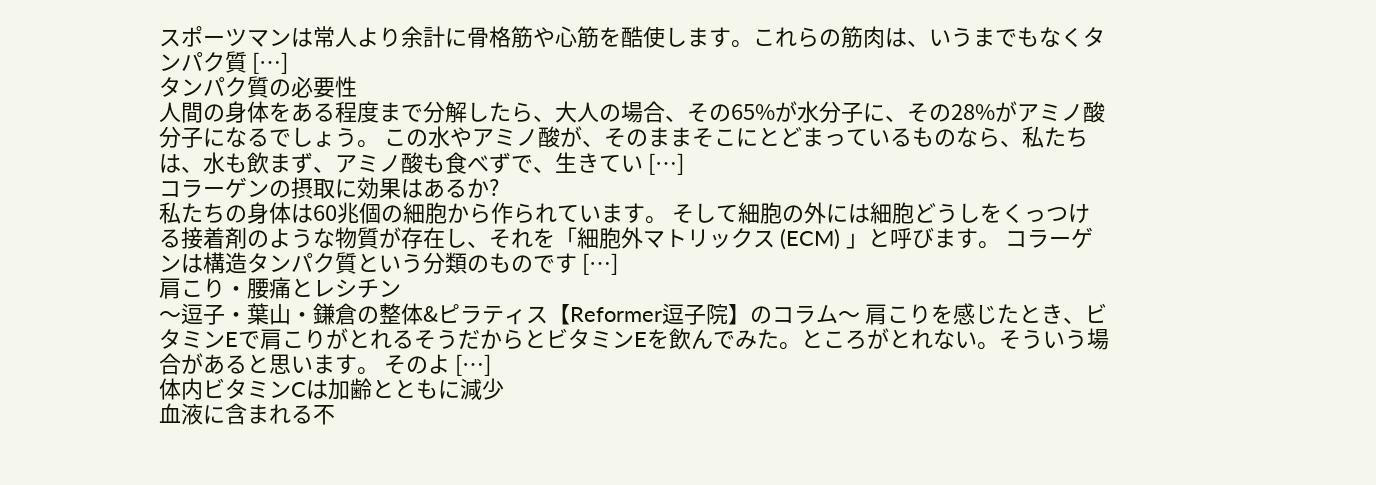スポーツマンは常人より余計に骨格筋や心筋を酷使します。これらの筋肉は、いうまでもなくタンパク質 […]
タンパク質の必要性
人間の身体をある程度まで分解したら、大人の場合、その65%が水分子に、その28%がアミノ酸分子になるでしょう。 この水やアミノ酸が、そのままそこにとどまっているものなら、私たちは、水も飲まず、アミノ酸も食べずで、生きてい […]
コラーゲンの摂取に効果はあるか?
私たちの身体は60兆個の細胞から作られています。 そして細胞の外には細胞どうしをくっつける接着剤のような物質が存在し、それを「細胞外マトリックス (ECM) 」と呼びます。 コラーゲンは構造タンパク質という分類のものです […]
肩こり・腰痛とレシチン
〜逗子・葉山・鎌倉の整体&ピラティス【Reformer逗子院】のコラム〜 肩こりを感じたとき、ビタミンEで肩こりがとれるそうだからとビタミンEを飲んでみた。ところがとれない。そういう場合があると思います。 そのよ […]
体内ビタミンCは加齢とともに減少
血液に含まれる不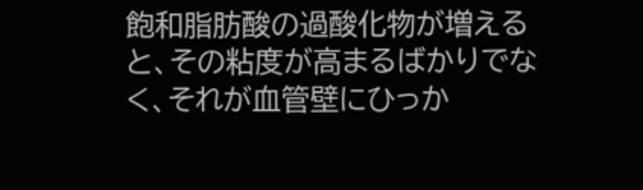飽和脂肪酸の過酸化物が増えると、その粘度が高まるばかりでなく、それが血管壁にひっか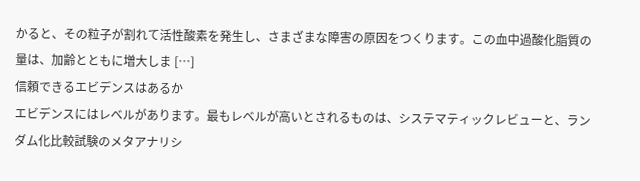かると、その粒子が割れて活性酸素を発生し、さまざまな障害の原因をつくります。この血中過酸化脂質の量は、加齢とともに増大しま […]
信頼できるエビデンスはあるか
エビデンスにはレベルがあります。最もレベルが高いとされるものは、システマティックレビューと、ランダム化比較試験のメタアナリシ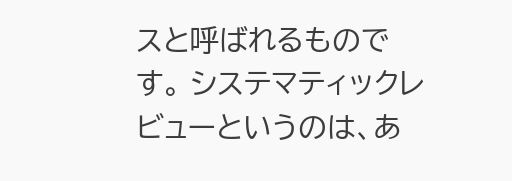スと呼ばれるものです。 システマティックレビューというのは、あ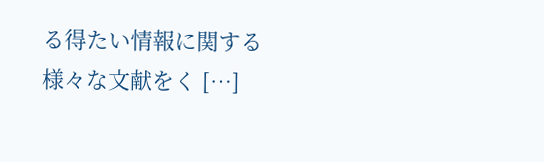る得たい情報に関する様々な文献をく […]